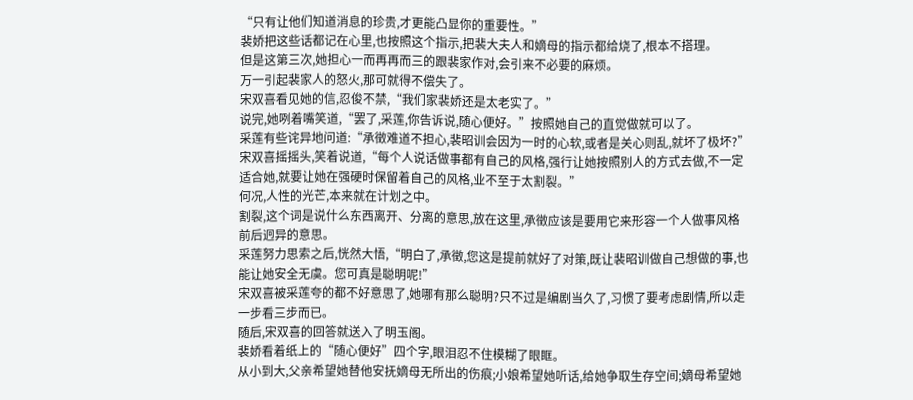“只有让他们知道消息的珍贵,才更能凸显你的重要性。”
裴娇把这些话都记在心里,也按照这个指示,把裴大夫人和嫡母的指示都给烧了,根本不搭理。
但是这第三次,她担心一而再再而三的跟裴家作对,会引来不必要的麻烦。
万一引起裴家人的怒火,那可就得不偿失了。
宋双喜看见她的信,忍俊不禁,“我们家裴娇还是太老实了。”
说完,她咧着嘴笑道,“罢了,采莲,你告诉说,随心便好。”按照她自己的直觉做就可以了。
采莲有些诧异地问道:“承徵难道不担心,裴昭训会因为一时的心软,或者是关心则乱,就坏了极坏?”
宋双喜摇摇头,笑着说道,“每个人说话做事都有自己的风格,强行让她按照别人的方式去做,不一定适合她,就要让她在强硬时保留着自己的风格,业不至于太割裂。”
何况,人性的光芒,本来就在计划之中。
割裂,这个词是说什么东西离开、分离的意思,放在这里,承徵应该是要用它来形容一个人做事风格前后迥异的意思。
采莲努力思索之后,恍然大悟,“明白了,承徵,您这是提前就好了对策,既让裴昭训做自己想做的事,也能让她安全无虞。您可真是聪明呢!”
宋双喜被采莲夸的都不好意思了,她哪有那么聪明?只不过是编剧当久了,习惯了要考虑剧情,所以走一步看三步而已。
随后,宋双喜的回答就送入了明玉阁。
裴娇看着纸上的“随心便好”四个字,眼泪忍不住模糊了眼眶。
从小到大,父亲希望她替他安抚嫡母无所出的伤痕;小娘希望她听话,给她争取生存空间;嫡母希望她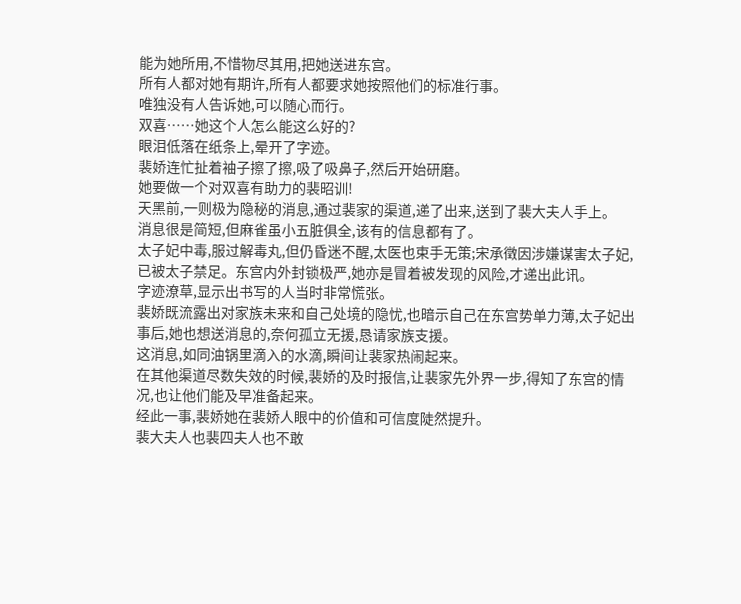能为她所用,不惜物尽其用,把她送进东宫。
所有人都对她有期许,所有人都要求她按照他们的标准行事。
唯独没有人告诉她,可以随心而行。
双喜……她这个人怎么能这么好的?
眼泪低落在纸条上,晕开了字迹。
裴娇连忙扯着袖子擦了擦,吸了吸鼻子,然后开始研磨。
她要做一个对双喜有助力的裴昭训!
天黑前,一则极为隐秘的消息,通过裴家的渠道,递了出来,送到了裴大夫人手上。
消息很是简短,但麻雀虽小五脏俱全,该有的信息都有了。
太子妃中毒,服过解毒丸,但仍昏迷不醒,太医也束手无策;宋承徵因涉嫌谋害太子妃,已被太子禁足。东宫内外封锁极严,她亦是冒着被发现的风险,才递出此讯。
字迹潦草,显示出书写的人当时非常慌张。
裴娇既流露出对家族未来和自己处境的隐忧,也暗示自己在东宫势单力薄,太子妃出事后,她也想送消息的,奈何孤立无援,恳请家族支援。
这消息,如同油锅里滴入的水滴,瞬间让裴家热闹起来。
在其他渠道尽数失效的时候,裴娇的及时报信,让裴家先外界一步,得知了东宫的情况,也让他们能及早准备起来。
经此一事,裴娇她在裴娇人眼中的价值和可信度陡然提升。
裴大夫人也裴四夫人也不敢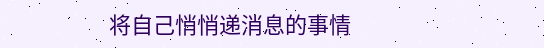将自己悄悄递消息的事情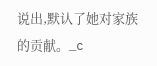说出,默认了她对家族的贡献。_c